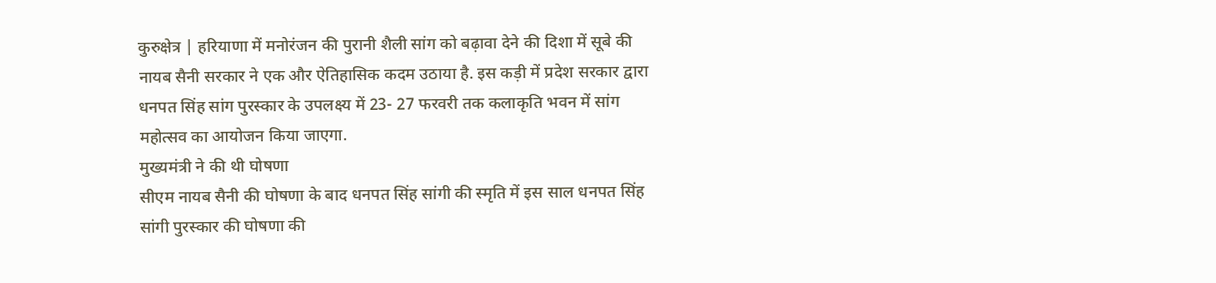कुरुक्षेत्र | हरियाणा में मनोरंजन की पुरानी शैली सांग को बढ़ावा देने की दिशा में सूबे की नायब सैनी सरकार ने एक और ऐतिहासिक कदम उठाया है. इस कड़ी में प्रदेश सरकार द्वारा धनपत सिंह सांग पुरस्कार के उपलक्ष्य में 23- 27 फरवरी तक कलाकृति भवन में सांग महोत्सव का आयोजन किया जाएगा.
मुख्यमंत्री ने की थी घोषणा
सीएम नायब सैनी की घोषणा के बाद धनपत सिंह सांगी की स्मृति में इस साल धनपत सिंह सांगी पुरस्कार की घोषणा की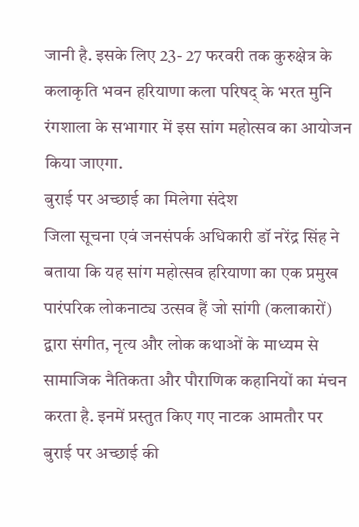जानी है. इसके लिए 23- 27 फरवरी तक कुरुक्षेत्र के कलाकृति भवन हरियाणा कला परिषद् के भरत मुनि रंगशाला के सभागार में इस सांग महोत्सव का आयोजन किया जाएगा.
बुराई पर अच्छाई का मिलेगा संदेश
जिला सूचना एवं जनसंपर्क अधिकारी डॉ नरेंद्र सिंह ने बताया कि यह सांग महोत्सव हरियाणा का एक प्रमुख पारंपरिक लोकनाट्य उत्सव हैं जो सांगी (कलाकारों) द्वारा संगीत, नृत्य और लोक कथाओं के माध्यम से सामाजिक नैतिकता और पौराणिक कहानियों का मंचन करता है. इनमें प्रस्तुत किए गए नाटक आमतौर पर बुराई पर अच्छाई की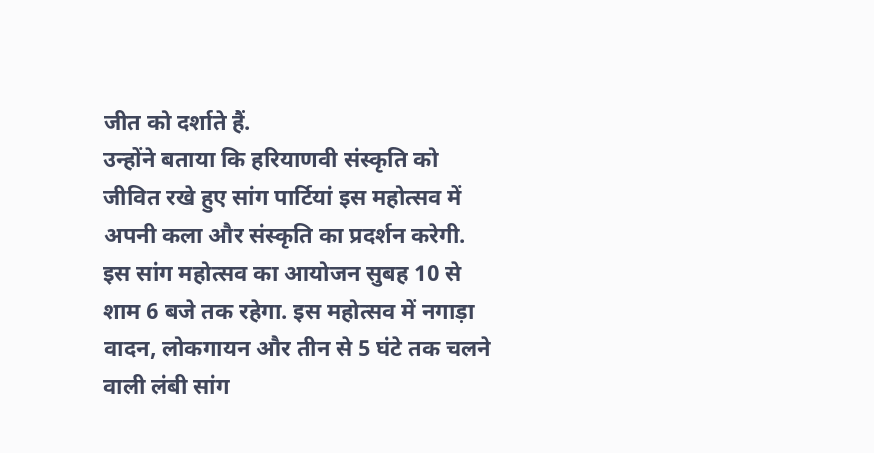जीत को दर्शाते हैं.
उन्होंने बताया कि हरियाणवी संस्कृति को जीवित रखे हुए सांग पार्टियां इस महोत्सव में अपनी कला और संस्कृति का प्रदर्शन करेगी. इस सांग महोत्सव का आयोजन सुबह 10 से शाम 6 बजे तक रहेगा. इस महोत्सव में नगाड़ा वादन, लोकगायन और तीन से 5 घंटे तक चलने वाली लंबी सांग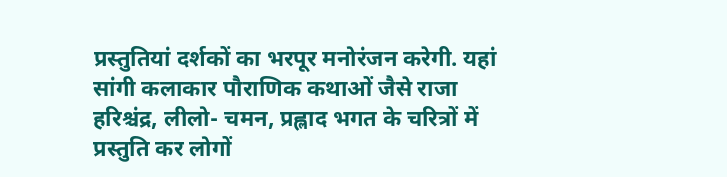प्रस्तुतियां दर्शकों का भरपूर मनोरंजन करेगी. यहां सांगी कलाकार पौराणिक कथाओं जैसे राजा हरिश्चंद्र, लीलो- चमन, प्रह्लाद भगत के चरित्रों में प्रस्तुति कर लोगों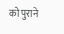को पुराने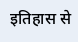इतिहास से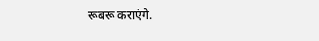रूबरू कराएंगे.